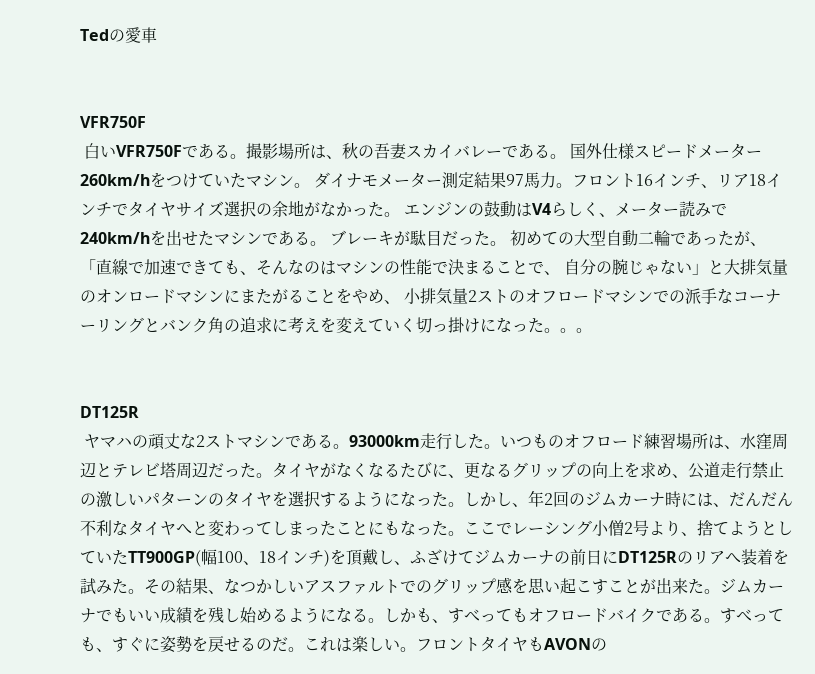Tedの愛車


VFR750F
 白いVFR750Fである。撮影場所は、秋の吾妻スカイバレーである。 国外仕様スピードメーター260km/hをつけていたマシン。 ダイナモメーター測定結果97馬力。フロント16インチ、リア18インチでタイヤサイズ選択の余地がなかった。 エンジンの鼓動はV4らしく、メーター読みで240km/hを出せたマシンである。 ブレーキが駄目だった。 初めての大型自動二輪であったが、「直線で加速できても、そんなのはマシンの性能で決まることで、 自分の腕じゃない」と大排気量のオンロードマシンにまたがることをやめ、 小排気量2ストのオフロードマシンでの派手なコーナーリングとバンク角の追求に考えを変えていく切っ掛けになった。。。


DT125R
 ヤマハの頑丈な2ストマシンである。93000km走行した。いつものオフロード練習場所は、水窪周辺とテレビ塔周辺だった。タイヤがなくなるたびに、更なるグリップの向上を求め、公道走行禁止の激しいパターンのタイヤを選択するようになった。しかし、年2回のジムカーナ時には、だんだん不利なタイヤへと変わってしまったことにもなった。ここでレーシング小僧2号より、捨てようとしていたTT900GP(幅100、18インチ)を頂戴し、ふざけてジムカーナの前日にDT125Rのリアへ装着を試みた。その結果、なつかしいアスファルトでのグリップ感を思い起こすことが出来た。ジムカーナでもいい成績を残し始めるようになる。しかも、すべってもオフロードバイクである。すべっても、すぐに姿勢を戻せるのだ。これは楽しい。フロントタイヤもAVONの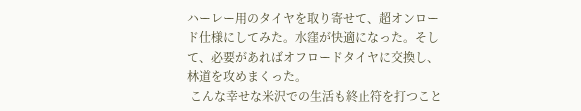ハーレー用のタイヤを取り寄せて、超オンロード仕様にしてみた。水窪が快適になった。そして、必要があればオフロードタイヤに交換し、林道を攻めまくった。
 こんな幸せな米沢での生活も終止符を打つこと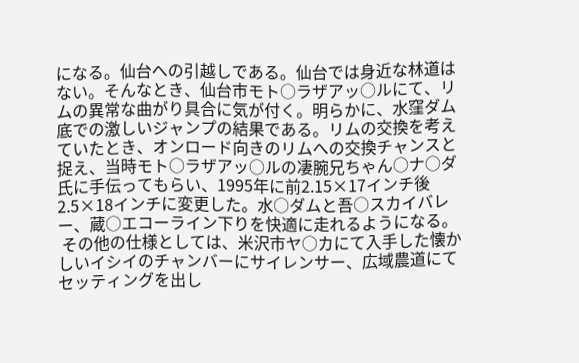になる。仙台への引越しである。仙台では身近な林道はない。そんなとき、仙台市モト○ラザアッ○ルにて、リムの異常な曲がり具合に気が付く。明らかに、水窪ダム底での激しいジャンプの結果である。リムの交換を考えていたとき、オンロード向きのリムへの交換チャンスと捉え、当時モト○ラザアッ○ルの凄腕兄ちゃん○ナ○ダ氏に手伝ってもらい、1995年に前2.15×17インチ後2.5×18インチに変更した。水○ダムと吾○スカイバレー、蔵○エコーライン下りを快適に走れるようになる。
 その他の仕様としては、米沢市ヤ○カにて入手した懐かしいイシイのチャンバーにサイレンサー、広域農道にてセッティングを出し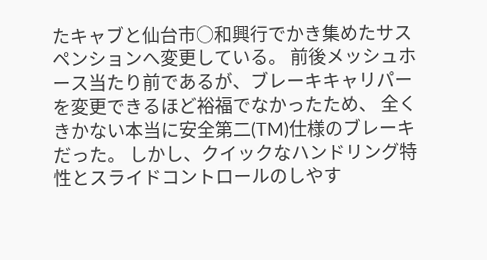たキャブと仙台市○和興行でかき集めたサスペンションへ変更している。 前後メッシュホース当たり前であるが、ブレーキキャリパーを変更できるほど裕福でなかったため、 全くきかない本当に安全第二(TM)仕様のブレーキだった。 しかし、クイックなハンドリング特性とスライドコントロールのしやす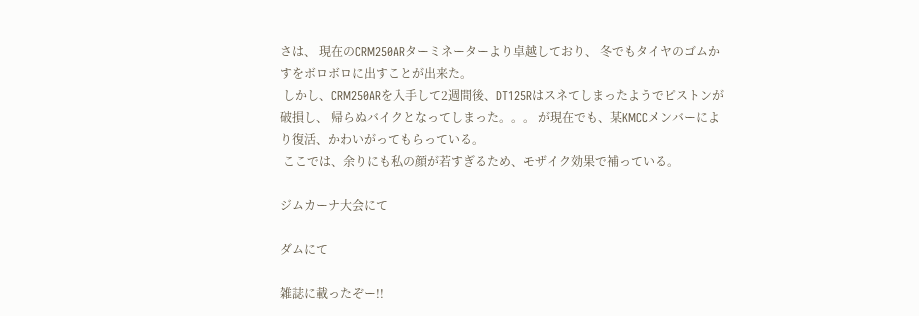さは、 現在のCRM250ARターミネーターより卓越しており、 冬でもタイヤのゴムかすをボロボロに出すことが出来た。
 しかし、CRM250ARを入手して2週間後、DT125Rはスネてしまったようでピストンが破損し、 帰らぬバイクとなってしまった。。。 が現在でも、某KMCCメンバーにより復活、かわいがってもらっている。
 ここでは、余りにも私の顔が若すぎるため、モザイク効果で補っている。

ジムカーナ大会にて

ダムにて

雑誌に載ったぞー!!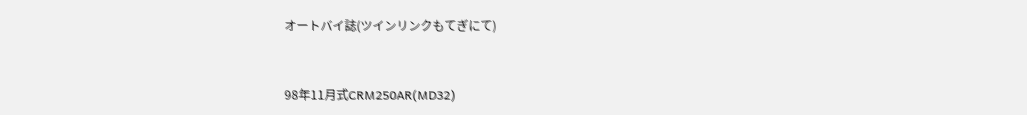オートバイ誌(ツインリンクもてぎにて)


98年11月式CRM250AR(MD32)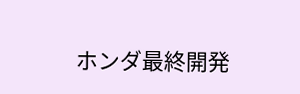ホンダ最終開発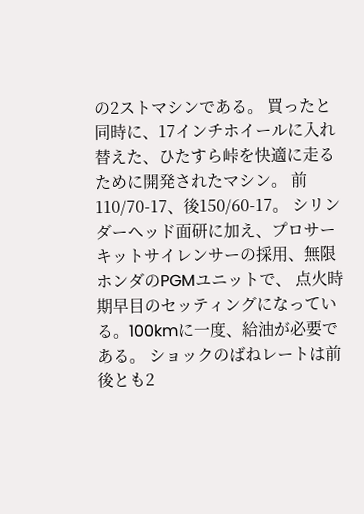の2ストマシンである。 買ったと同時に、17インチホイールに入れ替えた、ひたすら峠を快適に走るために開発されたマシン。 前110/70-17、後150/60-17。 シリンダーヘッド面研に加え、プロサーキットサイレンサーの採用、無限ホンダのPGMユニットで、 点火時期早目のセッティングになっている。100kmに一度、給油が必要である。 ショックのばねレートは前後とも2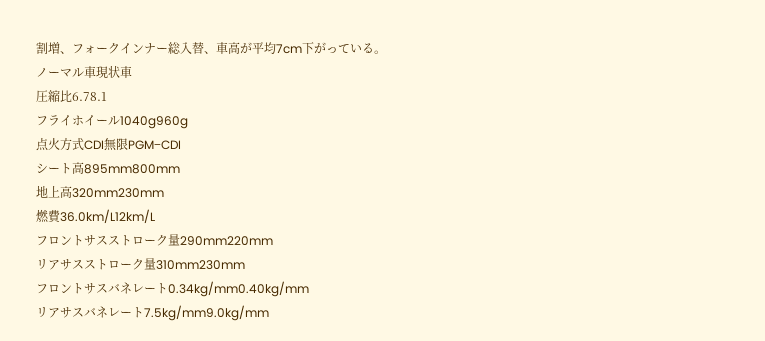割増、フォークインナー総入替、車高が平均7cm下がっている。
ノーマル車現状車
圧縮比6.78.1
フライホイール1040g960g
点火方式CDI無限PGM−CDI
シート高895mm800mm
地上高320mm230mm
燃費36.0km/L12km/L
フロントサスストローク量290mm220mm
リアサスストローク量310mm230mm
フロントサスバネレート0.34kg/mm0.40kg/mm
リアサスバネレート7.5kg/mm9.0kg/mm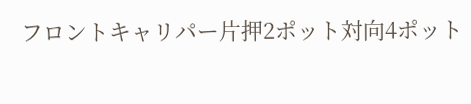フロントキャリパー片押2ポット対向4ポット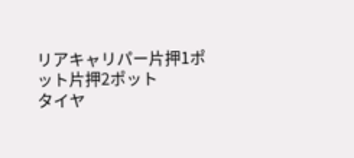リアキャリパー片押1ポット片押2ポット
タイヤ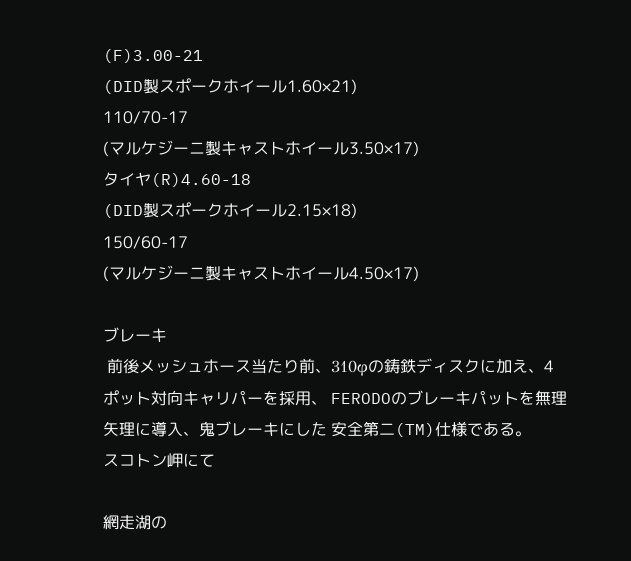(F)3.00-21
(DID製スポークホイール1.60×21)
110/70-17
(マルケジーニ製キャストホイール3.50×17)
タイヤ(R)4.60-18
(DID製スポークホイール2.15×18)
150/60-17
(マルケジーニ製キャストホイール4.50×17)

ブレーキ
 前後メッシュホース当たり前、310φの鋳鉄ディスクに加え、4ポット対向キャリパーを採用、 FERODOのブレーキパットを無理矢理に導入、鬼ブレーキにした 安全第二(TM)仕様である。
スコトン岬にて

網走湖の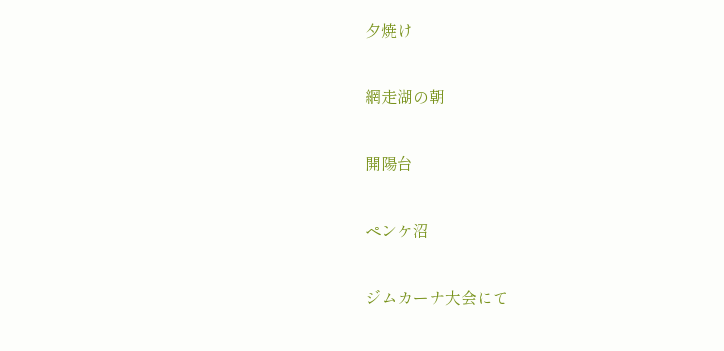夕焼け

網走湖の朝

開陽台

ペンケ沼

ジムカーナ大会にて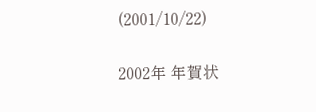(2001/10/22)

2002年 年賀状